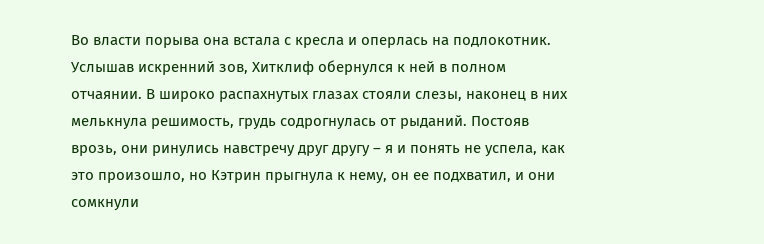Во власти порыва она встала с кресла и оперлась на подлокотник. Услышав искренний зов, Хитклиф обернулся к ней в полном отчаянии. В широко распахнутых глазах стояли слезы, наконец в них мелькнула решимость, грудь содрогнулась от рыданий. Постояв врозь, они ринулись навстречу друг другу – я и понять не успела, как это произошло, но Кэтрин прыгнула к нему, он ее подхватил, и они сомкнули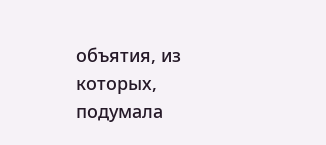объятия, из которых, подумала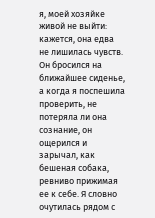я, моей хозяйке живой не выйти: кажется, она едва не лишилась чувств. Он бросился на ближайшее сиденье, а когда я поспешила проверить, не потеряла ли она сознание, он ощерился и зарычал, как бешеная собака, ревниво прижимая ее к себе. Я словно очутилась рядом с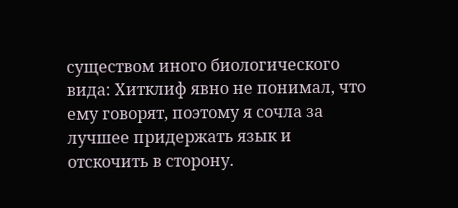существом иного биологического вида: Хитклиф явно не понимал, что ему говорят, поэтому я сочла за лучшее придержать язык и отскочить в сторону.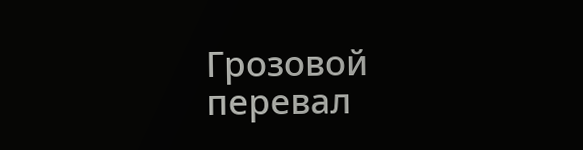Грозовой перевал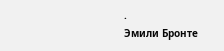·
Эмили Бронте